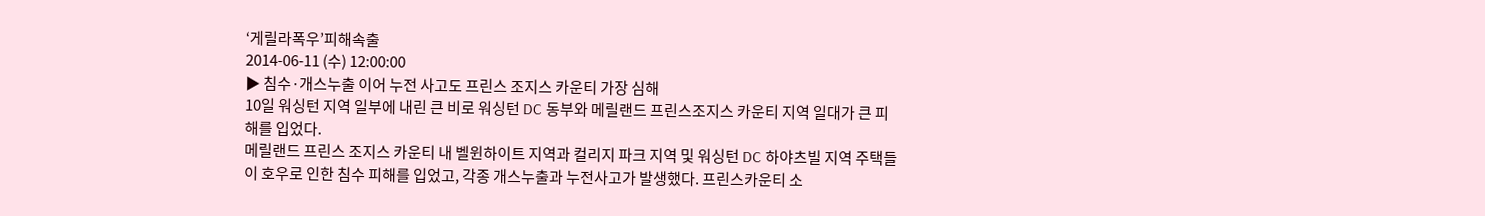‘게릴라폭우’피해속출
2014-06-11 (수) 12:00:00
▶ 침수·개스누출 이어 누전 사고도 프린스 조지스 카운티 가장 심해
10일 워싱턴 지역 일부에 내린 큰 비로 워싱턴 DC 동부와 메릴랜드 프린스조지스 카운티 지역 일대가 큰 피해를 입었다.
메릴랜드 프린스 조지스 카운티 내 벨윈하이트 지역과 컬리지 파크 지역 및 워싱턴 DC 하야츠빌 지역 주택들이 호우로 인한 침수 피해를 입었고, 각종 개스누출과 누전사고가 발생했다. 프린스카운티 소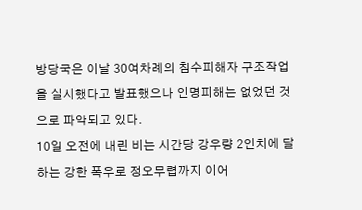방당국은 이날 30여차례의 침수피해자 구조작업을 실시했다고 발표했으나 인명피해는 없었던 것으로 파악되고 있다.
10일 오전에 내린 비는 시간당 강우량 2인치에 달하는 강한 폭우로 정오무렵까지 이어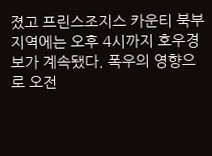졌고 프린스조지스 카운티 북부지역에는 오후 4시까지 호우경보가 계속됐다. 폭우의 영향으로 오전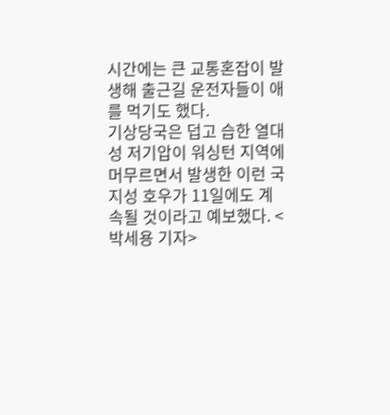시간에는 큰 교통혼잡이 발생해 출근길 운전자들이 애를 먹기도 했다.
기상당국은 덥고 습한 열대성 저기압이 워싱턴 지역에 머무르면서 발생한 이런 국지성 호우가 11일에도 계속될 것이라고 예보했다. <박세용 기자>